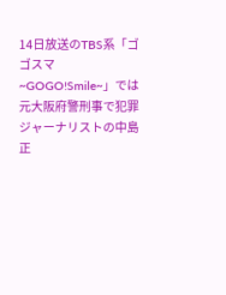14日放送のTBS系「ゴゴスマ~GOGO!Smile~」では元大阪府警刑事で犯罪ジャーナリストの中島正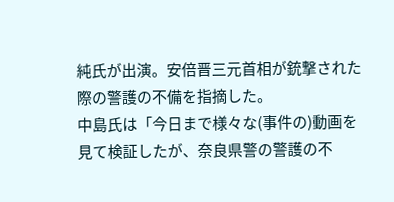純氏が出演。安倍晋三元首相が銃撃された際の警護の不備を指摘した。
中島氏は「今日まで様々な(事件の)動画を見て検証したが、奈良県警の警護の不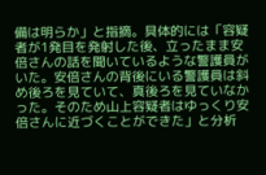備は明らか」と指摘。具体的には「容疑者が1発目を発射した後、立ったまま安倍さんの話を聞いているような警護員がいた。安倍さんの背後にいる警護員は斜め後ろを見ていて、真後ろを見ていなかった。そのため山上容疑者はゆっくり安倍さんに近づくことができた」と分析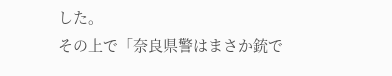した。
その上で「奈良県警はまさか銃で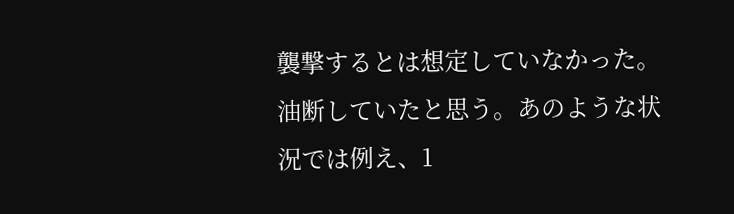襲撃するとは想定していなかった。油断していたと思う。あのような状況では例え、1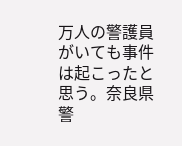万人の警護員がいても事件は起こったと思う。奈良県警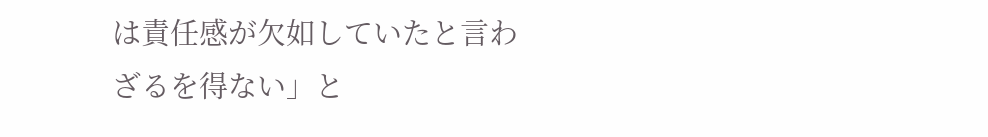は責任感が欠如していたと言わざるを得ない」と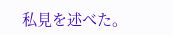私見を述べた。